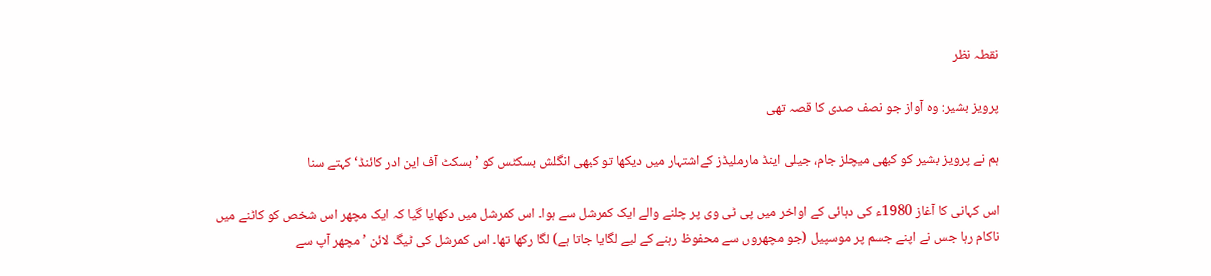نقطہ نظر

پرویز بشیر: وہ آواز جو نصف صدی کا قصہ تھی

ہم نے پرویز بشیر کو کبھی میچلز جام، جیلی اینڈ مارملیڈز کےاشتہار میں دیکھا تو کبھی انگلش بسکٹس کو ’بسکٹ آف این ادر کائنڈ‘ کہتے سنا

اس کہانی کا آغاز 1980ء کی دہائی کے اواخر میں پی ٹی وی پر چلنے والے ایک کمرشل سے ہوا۔ اس کمرشل میں دکھایا گیا کہ ایک مچھر اس شخص کو کاٹنے میں ناکام رہا جس نے اپنے جسم پر موسپیل (جو مچھروں سے محفوظ رہنے کے لیے لگایا جاتا ہے) لگا رکھا تھا۔ اس کمرشل کی ٹیگ لائن ’مچھر آپ سے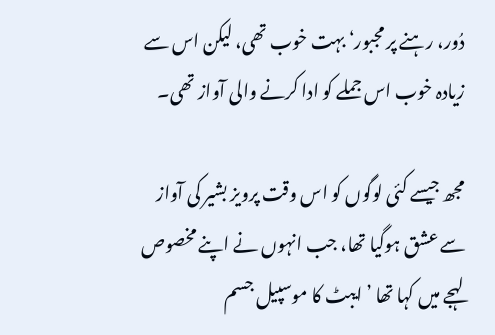دُور، رہنے پر مجبور‘ بہت خوب تھی، لیکن اس سے زیادہ خوب اس جملے کو ادا کرنے والی آواز تھی۔

مجھ جیسے کئی لوگوں کو اس وقت پرویز بشیر کی آواز سے عشق ہوگیا تھا، جب انہوں نے اپنے مخصوص لہجے میں کہا تھا ’ایبٹ کا موسپیل جسم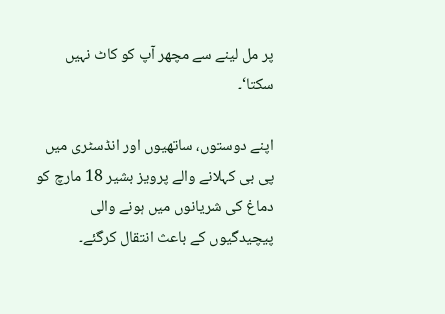پر مل لینے سے مچھر آپ کو کاٹ نہیں سکتا‘۔

اپنے دوستوں، ساتھیوں اور انڈسٹری میں پی بی کہلانے والے پرویز بشیر 18 مارچ کو دماغ کی شریانوں میں ہونے والی پیچیدگیوں کے باعث انتقال کرگئے۔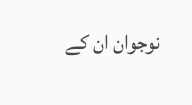نوجوان ان کے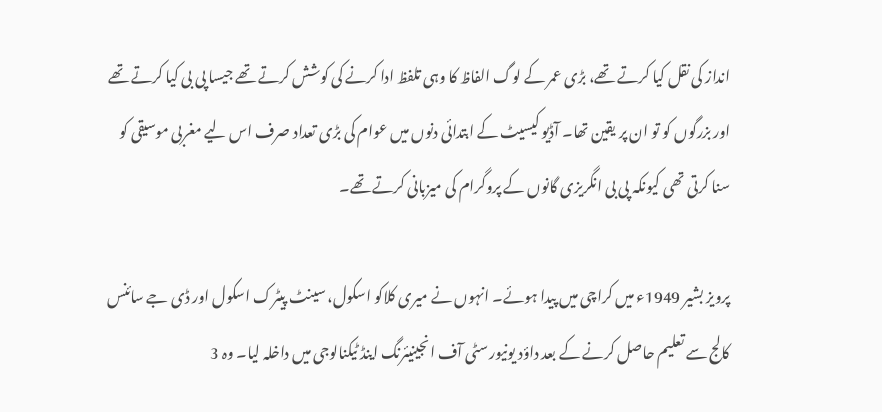انداز کی نقل کیا کرتے تھے، بڑی عمر کے لوگ الفاظ کا وہی تلفظ ادا کرنے کی کوشش کرتے تھے جیسا پی بی کیا کرتے تھے اور بزرگوں کو تو ان پر یقین تھا۔ آڈیو کیسیٹ کے ابتدائی دنوں میں عوام کی بڑی تعداد صرف اس لیے مغربی موسیقی کو سنا کرتی تھی کیونکہ پی بی انگریزی گانوں کے پروگرام کی میزبانی کرتے تھے۔

پرویز بشیر 1949ء میں کراچی میں پیدا ہوئے۔ انہوں نے میری کلاکو اسکول، سینٹ پیٹرک اسکول اور ڈی جے سائنس کالج سے تعلیم حاصل کرنے کے بعد داؤد یونیورسٹی آف انجینیئرنگ اینڈ ٹیکنالوجی میں داخلہ لیا۔ وہ 3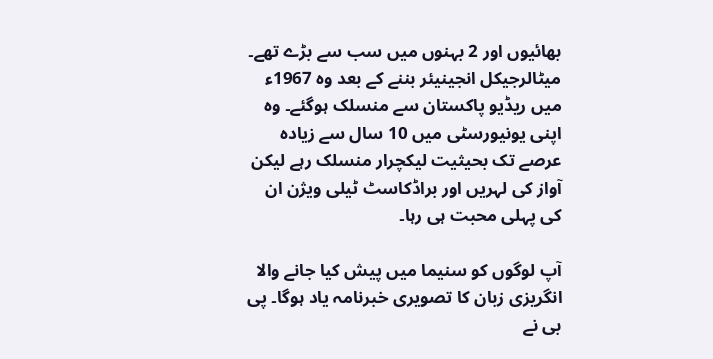بھائیوں اور 2 بہنوں میں سب سے بڑے تھے۔ میٹالرجیکل انجینیئر بننے کے بعد وہ 1967ء میں ریڈیو پاکستان سے منسلک ہوگئے۔ وہ اپنی یونیورسٹی میں 10 سال سے زیادہ عرصے تک بحیثیت لیکچرار منسلک رہے لیکن آواز کی لہریں اور براڈکاسٹ ٹیلی ویژن ان کی پہلی محبت ہی رہا۔

آپ لوگوں کو سنیما میں پیش کیا جانے والا انگریزی زبان کا تصویری خبرنامہ یاد ہوگا۔ پی بی نے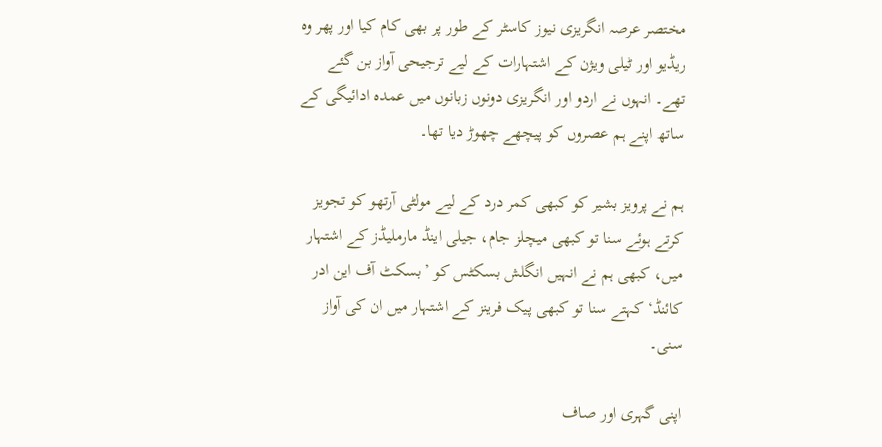مختصر عرصہ انگریزی نیوز کاسٹر کے طور پر بھی کام کیا اور پھر وہ ریڈیو اور ٹیلی ویژن کے اشتہارات کے لیے ترجیحی آواز بن گئے تھے۔ انہوں نے اردو اور انگریزی دونوں زبانوں میں عمدہ ادائیگی کے ساتھ اپنے ہم عصروں کو پیچھے چھوڑ دیا تھا۔

ہم نے پرویز بشیر کو کبھی کمر درد کے لیے مولٹی آرتھو کو تجویز کرتے ہوئے سنا تو کبھی میچلز جام، جیلی اینڈ مارملیڈز کے اشتہار میں، کبھی ہم نے انہیں انگلش بسکٹس کو ’بسکٹ آف این ادر کائنڈ‘ کہتے سنا تو کبھی پیک فرینز کے اشتہار میں ان کی آواز سنی۔

اپنی گہری اور صاف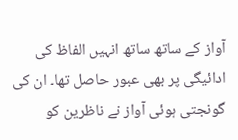آواز کے ساتھ ساتھ انہیں الفاظ کی ادائیگی پر بھی عبور حاصل تھا۔ ان کی گونجتی ہوئی آواز نے ناظرین کو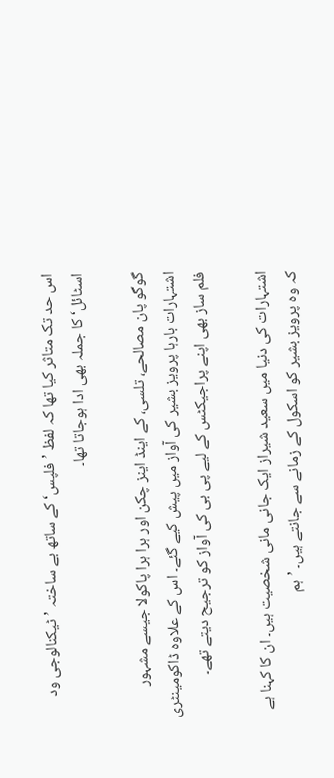اس حد تک متاثر کیا تھا کہ لفظ ’فلپس‘ کے ساتھ بے ساختہ ’ٹیکنالوجی ود اسٹائل‘ کا جملہ بھی ادا ہوجاتا تھا۔

گوگو پان مصالحے، تلسی، کے اینڈ اینز چکن اور ہرا ہرا پاکولا جیسے مشہور اشتہارات بارہا پرویز بشیر کی آواز میں پیش کیے گئے۔ اس کے علاوہ ڈاکومینٹری فلم ساز بھی اپنے پراجیکٹس کے لیے پی بی کی آواز کو ترجیح دیتے تھے۔

اشتہارات کی دنیا میں سعید شیراز ایک جانی مانی شخصیت ہیں۔ ان کا کہنا ہے کہ وہ پرویز بشیر کو اسکول کے زمانے سے جانتے ہیں۔ ’ہم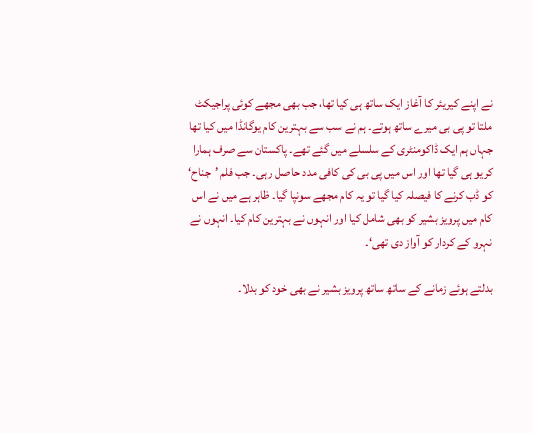نے اپنے کیریئر کا آغاز ایک ساتھ ہی کیا تھا، جب بھی مجھے کوئی پراجیکٹ ملتا تو پی بی میرے ساتھ ہوتے۔ ہم نے سب سے بہترین کام یوگانڈا میں کیا تھا جہاں ہم ایک ڈاکومنٹری کے سلسلے میں گئے تھے۔ پاکستان سے صرف ہمارا کریو ہی گیا تھا اور اس میں پی بی کی کافی مدد حاصل رہی۔ جب فلم ’جناح‘ کو ڈب کرنے کا فیصلہ کیا گیا تو یہ کام مجھے سونپا گیا۔ ظاہر ہے میں نے اس کام میں پرویز بشیر کو بھی شامل کیا اور انہوں نے بہترین کام کیا۔ انہوں نے نہرو کے کردار کو آواز دی تھی‘۔

بدلتے ہوئے زمانے کے ساتھ ساتھ پرویز بشیر نے بھی خود کو بدلا۔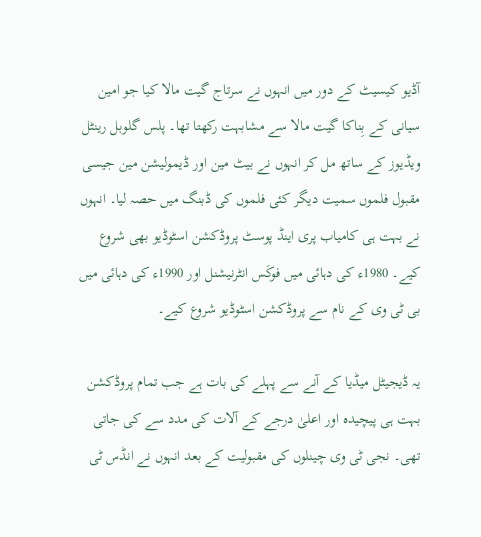آڈیو کیسیٹ کے دور میں انہوں نے سرتاج گیت مالا کیا جو امین سیانی کے بِناکا گیت مالا سے مشابہت رکھتا تھا۔ پلس گلوبل رینٹل ویڈیوز کے ساتھ مل کر انہوں نے بیٹ مین اور ڈیمولیشن مین جیسی مقبول فلموں سمیت دیگر کئی فلموں کی ڈبنگ میں حصہ لیا۔ انہوں نے بہت ہی کامیاب پری اینڈ پوسٹ پروڈکشن اسٹوڈیو بھی شروع کیے۔ 1980ء کی دہائی میں فوکَس انٹرنیشنل اور 1990ء کی دہائی میں بی ٹی وی کے نام سے پروڈکشن اسٹوڈیو شروع کیے۔

یہ ڈیجیٹل میڈیا کے آنے سے پہلے کی بات ہے جب تمام پروڈکشن بہت ہی پیچیدہ اور اعلیٰ درجے کے آلات کی مدد سے کی جاتی تھی۔ نجی ٹی وی چینلوں کی مقبولیت کے بعد انہوں نے انڈس ٹی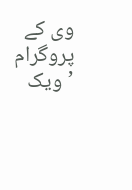وی کے پروگرام ’ویک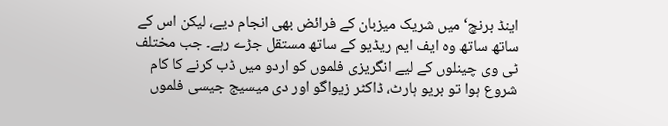اینڈ برنچ‘ میں شریک میزبان کے فرائض بھی انجام دیے، لیکن اس کے ساتھ ساتھ وہ ایف ایم ریڈیو کے ساتھ مستقل جڑے رہے۔ جب مختلف ٹی وی چینلوں کے لیے انگریزی فلموں کو اردو میں ڈب کرنے کا کام شروع ہوا تو بریو ہارٹ، ڈاکٹر زیواگو اور دی میسیج جیسی فلموں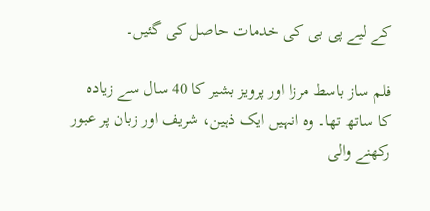کے لیے پی بی کی خدمات حاصل کی گئیں۔

فلم ساز باسط مرزا اور پرویز بشیر کا 40 سال سے زیادہ کا ساتھ تھا۔ وہ انہیں ایک ذہین، شریف اور زبان پر عبور رکھنے والی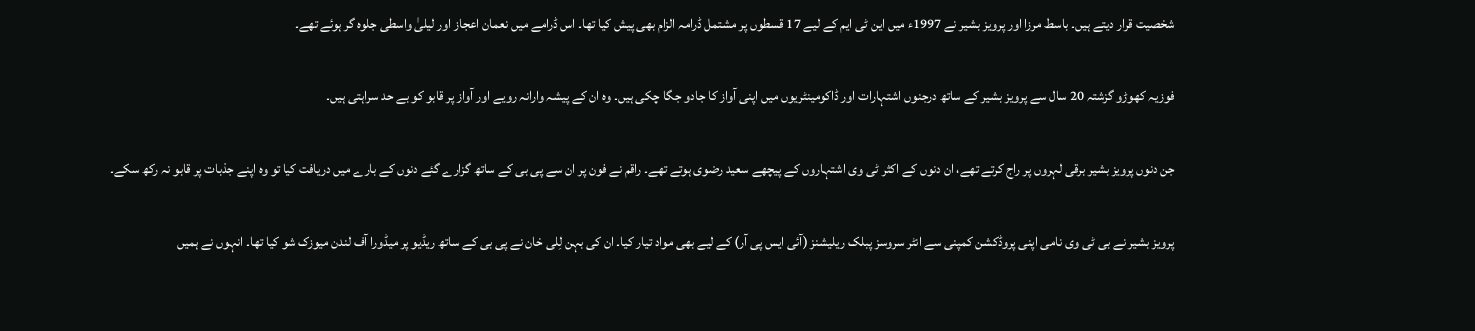شخصیت قرار دیتے ہیں۔ باسط مرزا اور پرویز بشیر نے 1997ء میں این ٹی ایم کے لیے 17 قسطوں پر مشتمل ڈرامہ الزام بھی پیش کیا تھا۔ اس ڈرامے میں نعمان اعجاز اور لیلیٰ واسطی جلوہ گر ہوئے تھے۔

فوزیہ کھوڑو گزشتہ 20 سال سے پرویز بشیر کے ساتھ درجنوں اشتہارات اور ڈاکومینٹریوں میں اپنی آواز کا جادو جگا چکی ہیں۔ وہ ان کے پیشہ وارانہ رویے اور آواز پر قابو کو بے حد سراہتی ہیں۔

جن دنوں پرویز بشیر برقی لہروں پر راج کرتے تھے، ان دنوں کے اکثر ٹی وی اشتہاروں کے پیچھے سعید رضوی ہوتے تھے۔ راقم نے فون پر ان سے پی بی کے ساتھ گزارے گئے دنوں کے بارے میں دریافت کیا تو وہ اپنے جذبات پر قابو نہ رکھ سکے۔

پرویز بشیر نے بی ٹی وی نامی اپنی پروڈکشن کمپنی سے انٹر سروسز پبلک ریلیشنز (آئی ایس پی آر) کے لیے بھی مواد تیار کیا۔ ان کی بہن لِلی خان نے پی بی کے ساتھ ریڈیو پر میڈورا آف لندن میوزک شو کیا تھا۔ انہوں نے ہمیں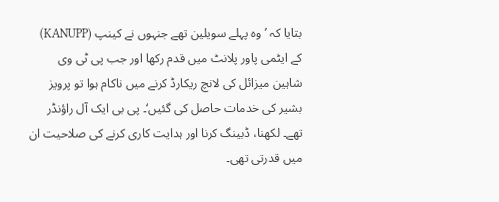بتایا کہ ’وہ پہلے سویلین تھے جنہوں نے کینپ (KANUPP) کے ایٹمی پاور پلانٹ میں قدم رکھا اور جب پی ٹی وی شاہین میزائل کی لانچ ریکارڈ کرنے میں ناکام ہوا تو پرویز بشیر کی خدمات حاصل کی گئیں‘۔ پی بی ایک آل راؤنڈر تھے۔ لکھنا، ڈبینگ کرنا اور ہدایت کاری کرنے کی صلاحیت ان میں قدرتی تھی۔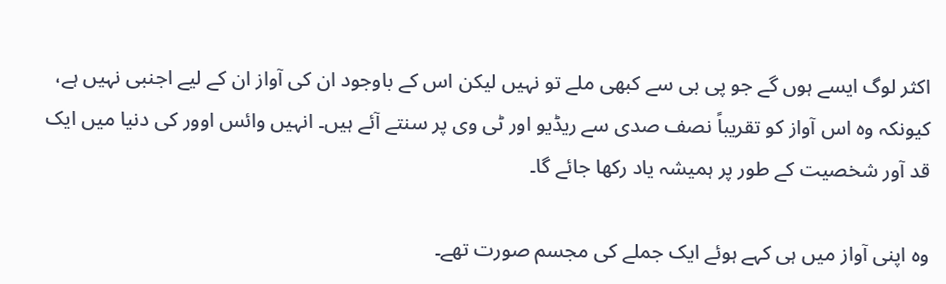اکثر لوگ ایسے ہوں گے جو پی بی سے کبھی ملے تو نہیں لیکن اس کے باوجود ان کی آواز ان کے لیے اجنبی نہیں ہے، کیونکہ وہ اس آواز کو تقریباً نصف صدی سے ریڈیو اور ٹی وی پر سنتے آئے ہیں۔ انہیں وائس اوور کی دنیا میں ایک قد آور شخصیت کے طور پر ہمیشہ یاد رکھا جائے گا۔

وہ اپنی آواز میں ہی کہے ہوئے ایک جملے کی مجسم صورت تھے۔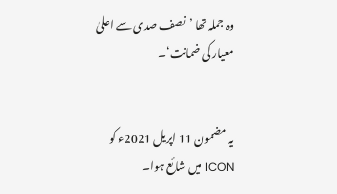وہ جملہ تھا ’نصف صدی سے اعلیٰ معیار کی ضمانت‘۔


یہ مضمون 11 اپریل 2021ء کو ICON میں شائع ہوا۔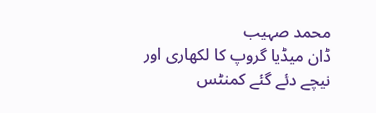محمد صہیب
ڈان میڈیا گروپ کا لکھاری اور نیچے دئے گئے کمنٹس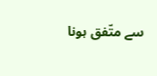سے متّفق ہونا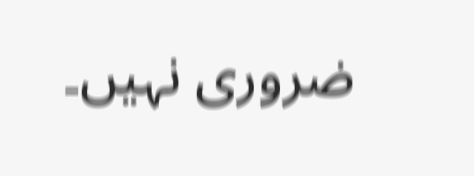ضروری نہیں۔